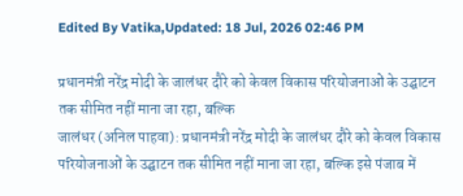Edited By Vatika,Updated: 18 Jul, 2026 02:46 PM

प्रधानमंत्री नरेंद्र मोदी के जालंधर दौरे को केवल विकास परियोजनाओं के उद्घाटन तक सीमित नहीं माना जा रहा, बल्कि
जालंधर (अनिल पाहवा): प्रधानमंत्री नरेंद्र मोदी के जालंधर दौरे को केवल विकास परियोजनाओं के उद्घाटन तक सीमित नहीं माना जा रहा, बल्कि इसे पंजाब में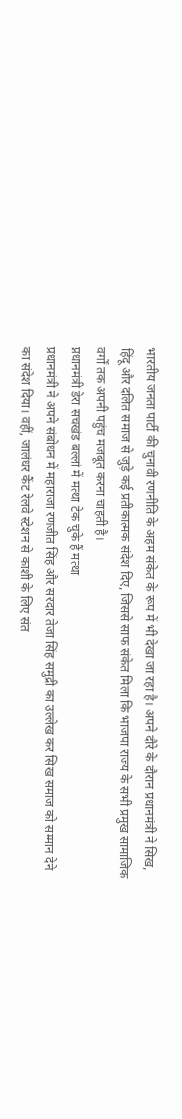भारतीय जनता पार्टी की चुनावी रणनीति के अहम संकेत के रूप में भी देखा जा रहा है। अपने दौरे के दौरान प्रधानमंत्री ने सिख, हिंदू और दलित समाज से जुड़े कई प्रतीकात्मक संदेश दिए, जिससे साफ संकेत मिला कि भाजपा राज्य के सभी प्रमुख सामाजिक वर्गों तक अपनी पहुंच मजबूत करना चाहती है।
प्नधानमंत्री डेरा सचखंड बल्लां में मत्था टेक चुके हैं मत्था
प्रधानमंत्री ने अपने संबोधन में महाराजा रणजीत सिंह और सरदार तेजा सिंह समुद्री का उल्लेख कर सिख समाज को सम्मान देने का संदेश दिया। वहीं, जालंधर कैंट रेलवे स्टेशन से काशी के लिए संत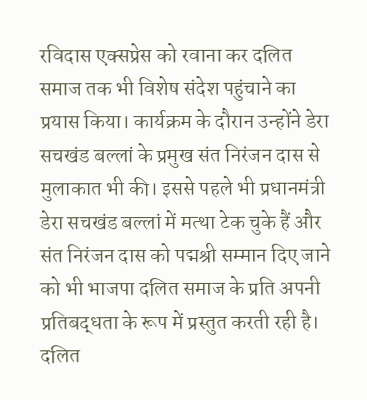रविदास एक्सप्रेस को रवाना कर दलित समाज तक भी विशेष संदेश पहुंचाने का प्रयास किया। कार्यक्रम के दौरान उन्होंने डेरा सचखंड बल्लां के प्रमुख संत निरंजन दास से मुलाकात भी की। इससे पहले भी प्रधानमंत्री डेरा सचखंड बल्लां में मत्था टेक चुके हैं और संत निरंजन दास को पद्मश्री सम्मान दिए जाने को भी भाजपा दलित समाज के प्रति अपनी प्रतिबद्धता के रूप में प्रस्तुत करती रही है।
दलित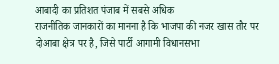आबादी का प्रतिशत पंजाब में सबसे अधिक
राजनीतिक जानकारों का मानना है कि भाजपा की नजर खास तौर पर दोआबा क्षेत्र पर है, जिसे पार्टी आगामी विधानसभा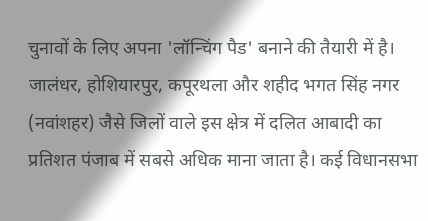चुनावों के लिए अपना 'लॉन्चिंग पैड' बनाने की तैयारी में है। जालंधर, होशियारपुर, कपूरथला और शहीद भगत सिंह नगर (नवांशहर) जैसे जिलों वाले इस क्षेत्र में दलित आबादी का प्रतिशत पंजाब में सबसे अधिक माना जाता है। कई विधानसभा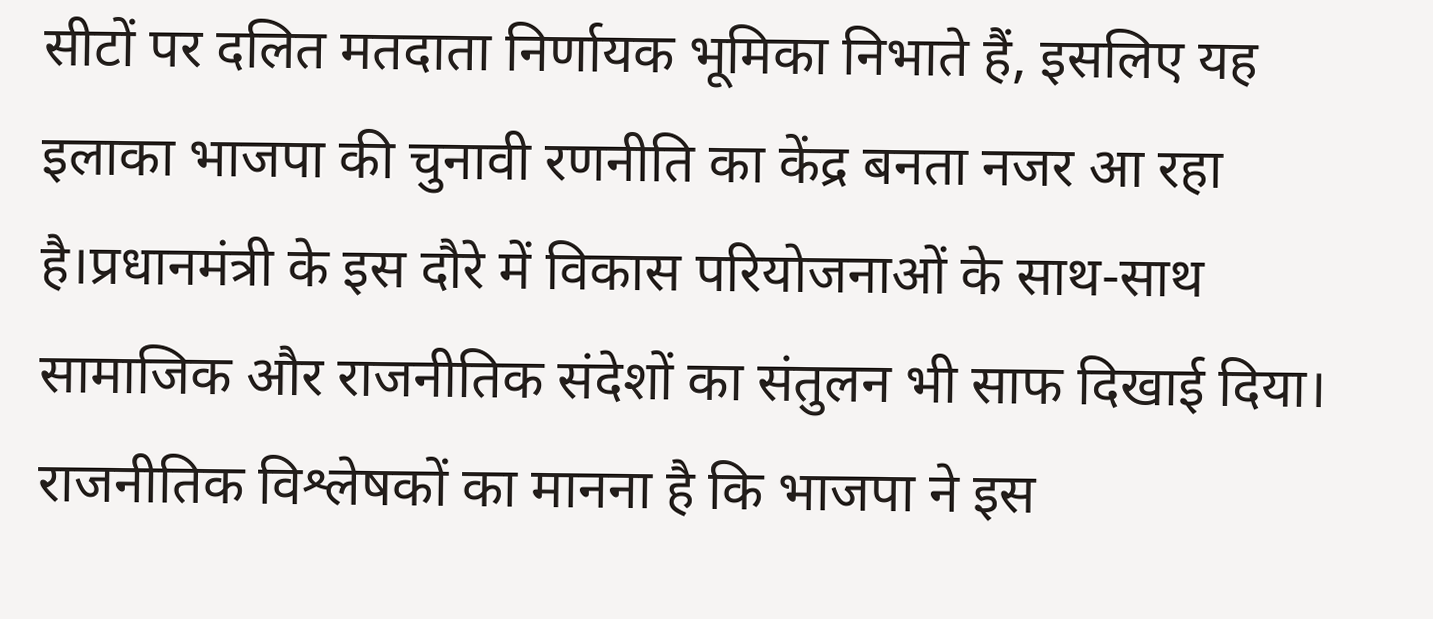सीटों पर दलित मतदाता निर्णायक भूमिका निभाते हैं, इसलिए यह इलाका भाजपा की चुनावी रणनीति का केंद्र बनता नजर आ रहा है।प्रधानमंत्री के इस दौरे में विकास परियोजनाओं के साथ-साथ सामाजिक और राजनीतिक संदेशों का संतुलन भी साफ दिखाई दिया। राजनीतिक विश्लेषकों का मानना है कि भाजपा ने इस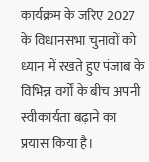कार्यक्रम के जरिए 2027 के विधानसभा चुनावों को ध्यान में रखते हुए पंजाब के विभिन्न वर्गों के बीच अपनी स्वीकार्यता बढ़ाने का प्रयास किया है।